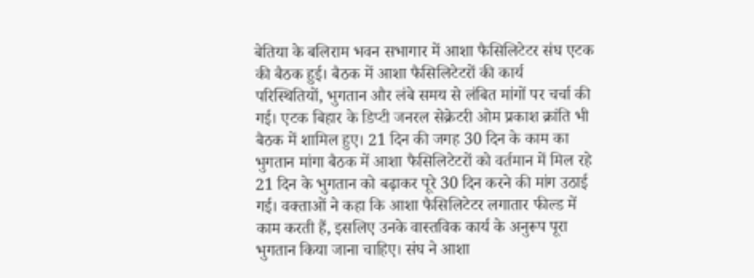बेतिया के बलिराम भवन सभागार में आशा फैसिलिटेटर संघ एटक की बैठक हुई। बैठक में आशा फैसिलिटेटरों की कार्य परिस्थितियों, भुगतान और लंबे समय से लंबित मांगों पर चर्चा की गई। एटक बिहार के डिप्टी जनरल सेक्रेटरी ओम प्रकाश क्रांति भी बैठक में शामिल हुए। 21 दिन की जगह 30 दिन के काम का भुगतान मांगा बैठक में आशा फैसिलिटेटरों को वर्तमान में मिल रहे 21 दिन के भुगतान को बढ़ाकर पूरे 30 दिन करने की मांग उठाई गई। वक्ताओं ने कहा कि आशा फैसिलिटेटर लगातार फील्ड में काम करती हैं, इसलिए उनके वास्तविक कार्य के अनुरूप पूरा भुगतान किया जाना चाहिए। संघ ने आशा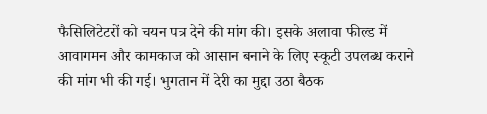फैसिलिटेटरों को चयन पत्र देने की मांग की। इसके अलावा फील्ड में आवागमन और कामकाज को आसान बनाने के लिए स्कूटी उपलब्ध कराने की मांग भी की गई। भुगतान में देरी का मुद्दा उठा बैठक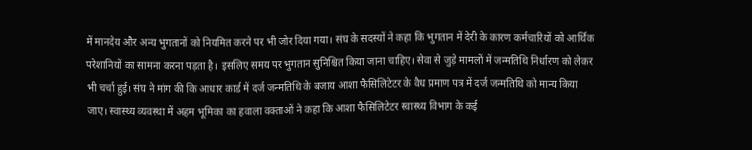में मानदेय और अन्य भुगतानों को नियमित करने पर भी जोर दिया गया। संघ के सदस्यों ने कहा कि भुगतान में देरी के कारण कर्मचारियों को आर्थिक परेशानियों का सामना करना पड़ता है। इसलिए समय पर भुगतान सुनिश्चित किया जाना चाहिए। सेवा से जुड़े मामलों में जन्मतिथि निर्धारण को लेकर भी चर्चा हुई। संघ ने मांग की कि आधार कार्ड में दर्ज जन्मतिथि के बजाय आशा फैसिलिटेटर के वैध प्रमाण पत्र में दर्ज जन्मतिथि को मान्य किया जाए। स्वास्थ्य व्यवस्था में अहम भूमिका का हवाला वक्ताओं ने कहा कि आशा फैसिलिटेटर स्वास्थ्य विभाग के कई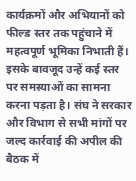कार्यक्रमों और अभियानों को फील्ड स्तर तक पहुंचाने में महत्वपूर्ण भूमिका निभाती हैं। इसके बावजूद उन्हें कई स्तर पर समस्याओं का सामना करना पड़ता है। संघ ने सरकार और विभाग से सभी मांगों पर जल्द कार्रवाई की अपील की बैठक में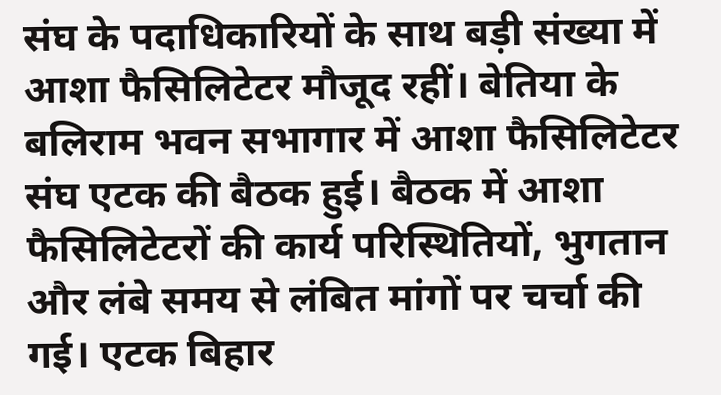संघ के पदाधिकारियों के साथ बड़ी संख्या में आशा फैसिलिटेटर मौजूद रहीं। बेतिया के बलिराम भवन सभागार में आशा फैसिलिटेटर संघ एटक की बैठक हुई। बैठक में आशा फैसिलिटेटरों की कार्य परिस्थितियों, भुगतान और लंबे समय से लंबित मांगों पर चर्चा की गई। एटक बिहार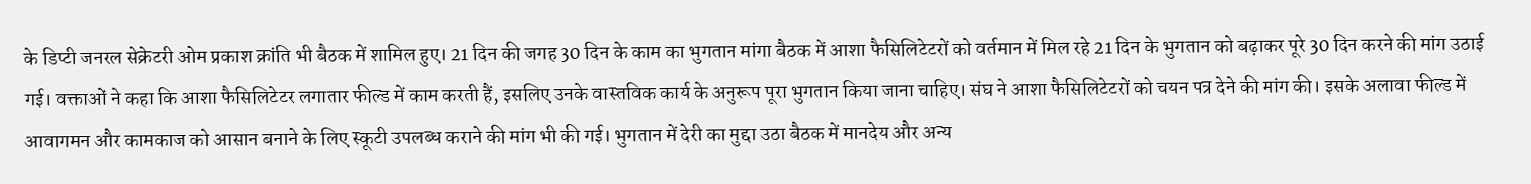के डिप्टी जनरल सेक्रेटरी ओम प्रकाश क्रांति भी बैठक में शामिल हुए। 21 दिन की जगह 30 दिन के काम का भुगतान मांगा बैठक में आशा फैसिलिटेटरों को वर्तमान में मिल रहे 21 दिन के भुगतान को बढ़ाकर पूरे 30 दिन करने की मांग उठाई गई। वक्ताओं ने कहा कि आशा फैसिलिटेटर लगातार फील्ड में काम करती हैं, इसलिए उनके वास्तविक कार्य के अनुरूप पूरा भुगतान किया जाना चाहिए। संघ ने आशा फैसिलिटेटरों को चयन पत्र देने की मांग की। इसके अलावा फील्ड में आवागमन और कामकाज को आसान बनाने के लिए स्कूटी उपलब्ध कराने की मांग भी की गई। भुगतान में देरी का मुद्दा उठा बैठक में मानदेय और अन्य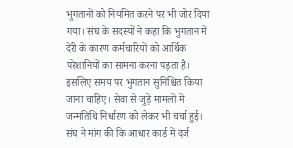भुगतानों को नियमित करने पर भी जोर दिया गया। संघ के सदस्यों ने कहा कि भुगतान में देरी के कारण कर्मचारियों को आर्थिक परेशानियों का सामना करना पड़ता है। इसलिए समय पर भुगतान सुनिश्चित किया जाना चाहिए। सेवा से जुड़े मामलों में जन्मतिथि निर्धारण को लेकर भी चर्चा हुई। संघ ने मांग की कि आधार कार्ड में दर्ज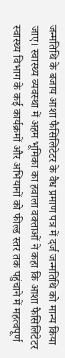जन्मतिथि के बजाय आशा फैसिलिटेटर के वैध प्रमाण पत्र में दर्ज जन्मतिथि को मान्य किया जाए। स्वास्थ्य व्यवस्था में अहम भूमिका का हवाला वक्ताओं ने कहा कि आशा फैसिलिटेटर स्वास्थ्य विभाग के कई कार्यक्रमों और अभियानों को फील्ड स्तर तक पहुंचाने में महत्वपूर्ण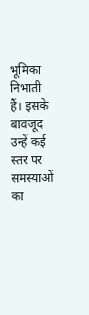भूमिका निभाती हैं। इसके बावजूद उन्हें कई स्तर पर समस्याओं का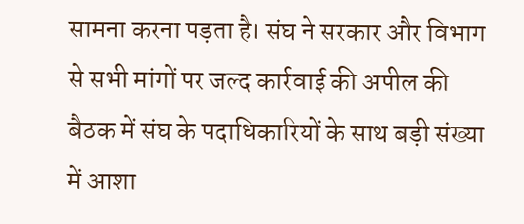सामना करना पड़ता है। संघ ने सरकार और विभाग से सभी मांगों पर जल्द कार्रवाई की अपील की बैठक में संघ के पदाधिकारियों के साथ बड़ी संख्या में आशा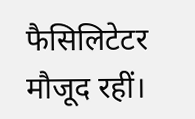फैसिलिटेटर मौजूद रहीं।